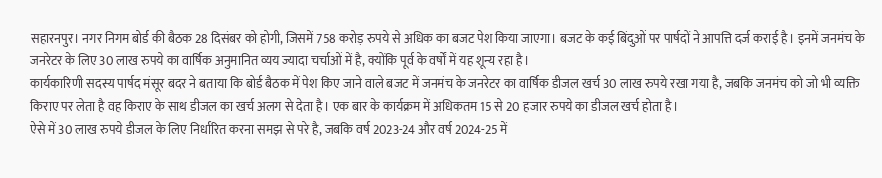सहारनपुर। नगर निगम बोर्ड की बैठक 28 दिसंबर को होगी, जिसमें 758 करोड़ रुपये से अधिक का बजट पेश किया जाएगा। बजट के कई बिंदुओं पर पार्षदों ने आपत्ति दर्ज कराई है। इनमें जनमंच के जनरेटर के लिए 30 लाख रुपये का वार्षिक अनुमानित व्यय ज्यादा चर्चाओं में है, क्योंकि पूर्व के वर्षों में यह शून्य रहा है।
कार्यकारिणी सदस्य पार्षद मंसूर बदर ने बताया कि बोर्ड बैठक में पेश किए जाने वाले बजट में जनमंच के जनरेटर का वार्षिक डीजल खर्च 30 लाख रुपये रखा गया है, जबकि जनमंच को जो भी व्यक्ति किराए पर लेता है वह किराए के साथ डीजल का खर्च अलग से देता है। एक बार के कार्यक्रम में अधिकतम 15 से 20 हजार रुपये का डीजल खर्च होता है।
ऐसे में 30 लाख रुपये डीजल के लिए निर्धारित करना समझ से परे है, जबकि वर्ष 2023-24 और वर्ष 2024-25 में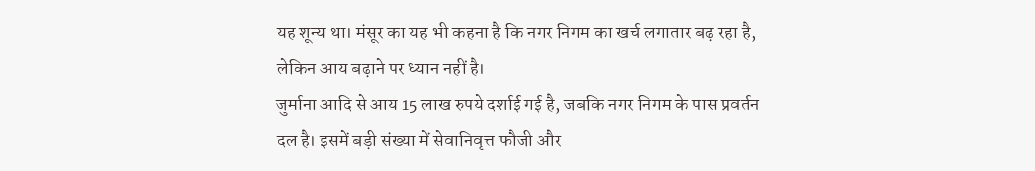यह शून्य था। मंसूर का यह भी कहना है कि नगर निगम का खर्च लगातार बढ़ रहा है, लेकिन आय बढ़ाने पर ध्यान नहीं है।
जुर्माना आदि से आय 15 लाख रुपये दर्शाई गई है, जबकि नगर निगम के पास प्रवर्तन दल है। इसमें बड़ी संख्या में सेवानिवृत्त फौजी और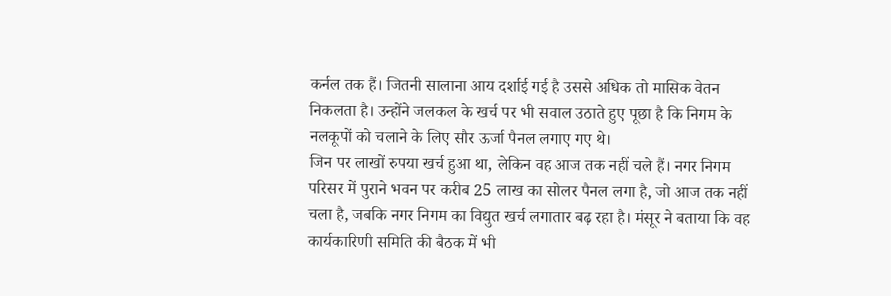कर्नल तक हैं। जितनी सालाना आय दर्शाई गई है उससे अधिक तो मासिक वेतन निकलता है। उन्होंने जलकल के खर्च पर भी सवाल उठाते हुए पूछा है कि निगम के नलकूपों को चलाने के लिए सौर ऊर्जा पैनल लगाए गए थे।
जिन पर लाखों रुपया खर्च हुआ था, लेकिन वह आज तक नहीं चले हैं। नगर निगम परिसर में पुराने भवन पर करीब 25 लाख का सोलर पैनल लगा है, जो आज तक नहीं चला है, जबकि नगर निगम का विद्युत खर्च लगातार बढ़ रहा है। मंसूर ने बताया कि वह कार्यकारिणी समिति की बैठक में भी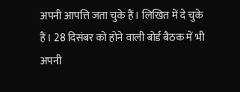अपनी आपत्ति जता चुके हैं। लिखित में दे चुके हैं। 28 दिसंबर को होने वाली बोर्ड बैठक में भी अपनी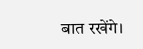बात रखेंगे।